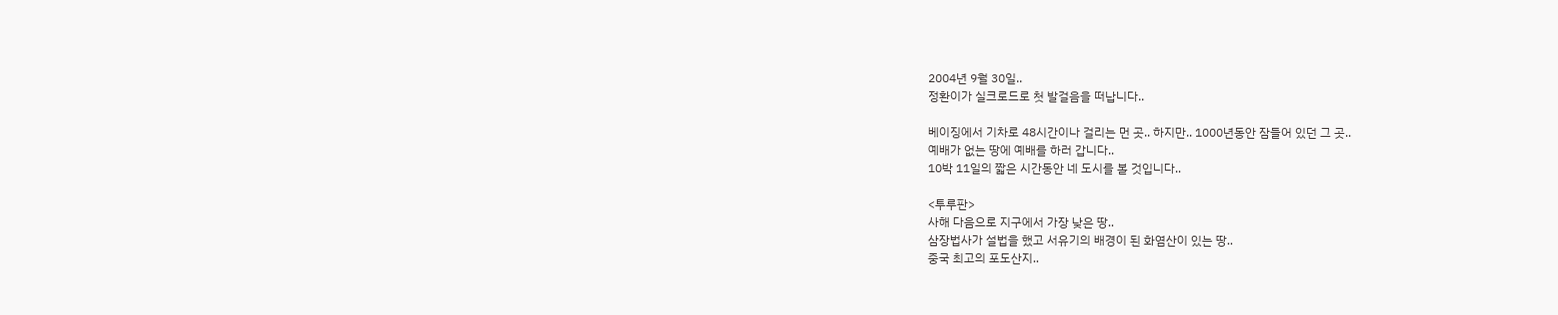2004년 9월 30일..
정환이가 실크로드로 첫 발걸음을 떠납니다..

베이징에서 기차로 48시간이나 걸리는 먼 곳.. 하지만.. 1000년동안 잠들어 있던 그 곳..
예배가 없는 땅에 예배를 하러 갑니다..
10박 11일의 짧은 시간동안 네 도시를 볼 것입니다..

<투루판>
사해 다음으로 지구에서 가장 낮은 땅..
삼장법사가 설법을 했고 서유기의 배경이 된 화염산이 있는 땅..
중국 최고의 포도산지..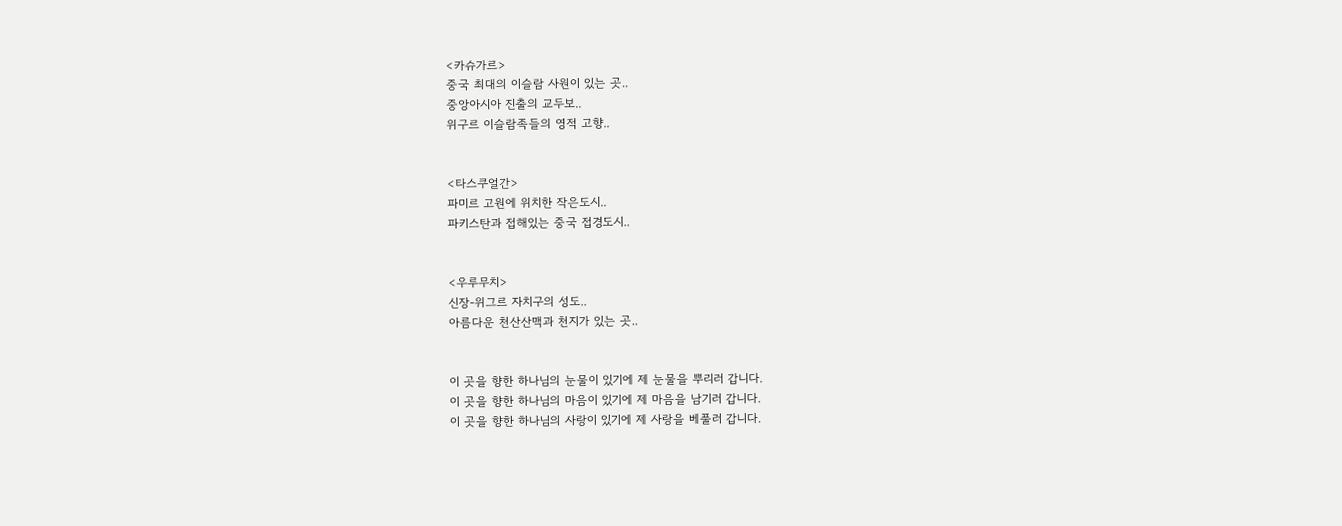<카슈가르>
중국 최대의 이슬람 사원이 있는 곳..
중앙아시아 진출의 교두보..
위구르 이슬람족들의 영적 고향..


<타스쿠얼간>
파미르 고원에 위치한 작은도시..
파키스탄과 접해있는 중국 접경도시..


<우루무치>
신장-위그르 자치구의 성도..
아름다운 천산산맥과 천지가 있는 곳..


이 곳을 향한 하나님의 눈물이 있기에 제 눈물을 뿌리러 갑니다.
이 곳을 향한 하나님의 마음이 있기에 제 마음을 남기러 갑니다.
이 곳을 향한 하나님의 사랑이 있기에 제 사랑을 베풀러 갑니다.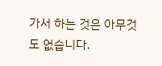가서 하는 것은 아무것도 없습니다.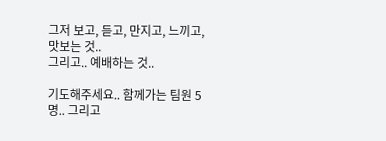그저 보고, 듣고, 만지고, 느끼고, 맛보는 것..
그리고.. 예배하는 것..

기도해주세요.. 함께가는 팀원 5명.. 그리고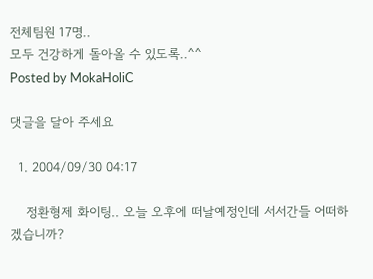전체팀원 17명..
모두 건강하게 돌아올 수 있도록..^^
Posted by MokaHoliC

댓글을 달아 주세요

  1. 2004/09/30 04:17

    정환형제 화이팅.. 오늘 오후에 떠날예정인데 서서간들 어떠하겠습니까?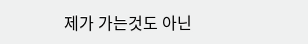제가 가는것도 아닌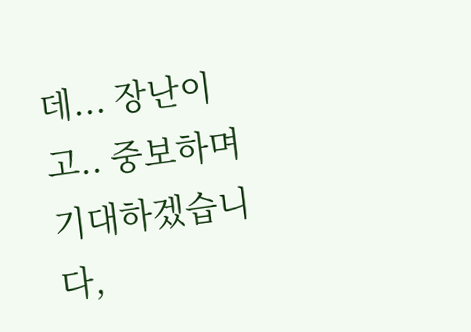데... 장난이고.. 중보하며 기대하겠습니다,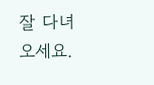잘 다녀오세요.